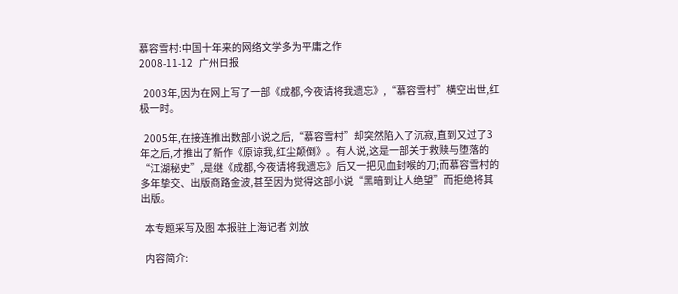慕容雪村:中国十年来的网络文学多为平庸之作
2008-11-12   广州日报

  2003年,因为在网上写了一部《成都,今夜请将我遗忘》,“慕容雪村”横空出世,红极一时。

  2005年,在接连推出数部小说之后,“慕容雪村”却突然陷入了沉寂,直到又过了3年之后,才推出了新作《原谅我,红尘颠倒》。有人说,这是一部关于救赎与堕落的“江湖秘史”,是继《成都,今夜请将我遗忘》后又一把见血封喉的刀;而慕容雪村的多年挚交、出版商路金波,甚至因为觉得这部小说“黑暗到让人绝望”而拒绝将其出版。

  本专题采写及图 本报驻上海记者 刘放

  内容简介: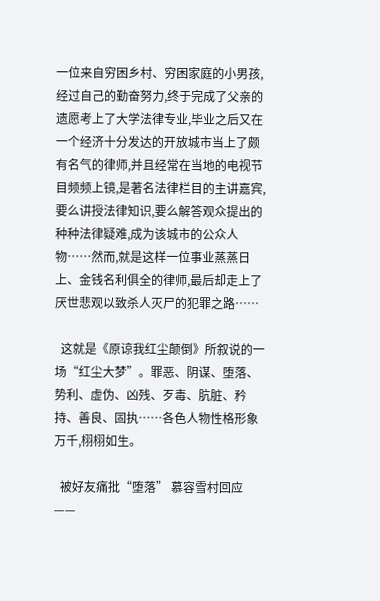一位来自穷困乡村、穷困家庭的小男孩,经过自己的勤奋努力,终于完成了父亲的遗愿考上了大学法律专业,毕业之后又在一个经济十分发达的开放城市当上了颇有名气的律师,并且经常在当地的电视节目频频上镜,是著名法律栏目的主讲嘉宾,要么讲授法律知识,要么解答观众提出的种种法律疑难,成为该城市的公众人物……然而,就是这样一位事业蒸蒸日上、金钱名利俱全的律师,最后却走上了厌世悲观以致杀人灭尸的犯罪之路……

  这就是《原谅我红尘颠倒》所叙说的一场“红尘大梦”。罪恶、阴谋、堕落、势利、虚伪、凶残、歹毒、肮脏、矜持、善良、固执……各色人物性格形象万千,栩栩如生。

  被好友痛批“堕落” 慕容雪村回应——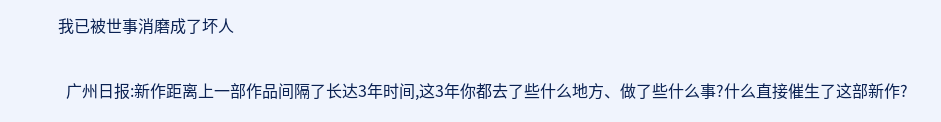我已被世事消磨成了坏人

  广州日报:新作距离上一部作品间隔了长达3年时间,这3年你都去了些什么地方、做了些什么事?什么直接催生了这部新作?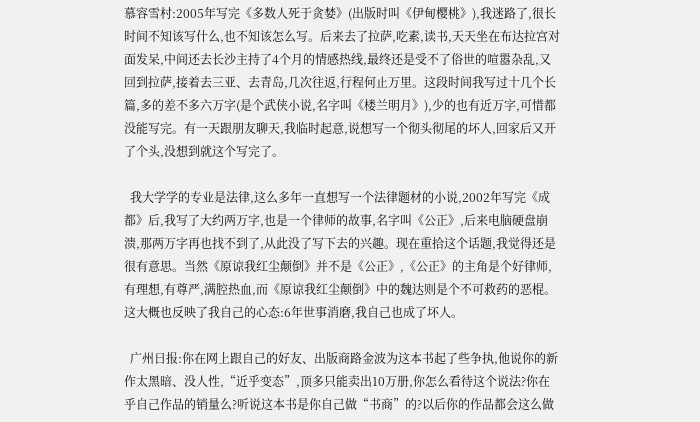慕容雪村:2005年写完《多数人死于贪婪》(出版时叫《伊甸樱桃》),我迷路了,很长时间不知该写什么,也不知该怎么写。后来去了拉萨,吃素,读书,天天坐在布达拉宫对面发呆,中间还去长沙主持了4个月的情感热线,最终还是受不了俗世的喧嚣杂乱,又回到拉萨,接着去三亚、去青岛,几次往返,行程何止万里。这段时间我写过十几个长篇,多的差不多六万字(是个武侠小说,名字叫《楼兰明月》),少的也有近万字,可惜都没能写完。有一天跟朋友聊天,我临时起意,说想写一个彻头彻尾的坏人,回家后又开了个头,没想到就这个写完了。

  我大学学的专业是法律,这么多年一直想写一个法律题材的小说,2002年写完《成都》后,我写了大约两万字,也是一个律师的故事,名字叫《公正》,后来电脑硬盘崩溃,那两万字再也找不到了,从此没了写下去的兴趣。现在重拾这个话题,我觉得还是很有意思。当然《原谅我红尘颠倒》并不是《公正》,《公正》的主角是个好律师,有理想,有尊严,满腔热血,而《原谅我红尘颠倒》中的魏达则是个不可救药的恶棍。这大概也反映了我自己的心态:6年世事消磨,我自己也成了坏人。

  广州日报:你在网上跟自己的好友、出版商路金波为这本书起了些争执,他说你的新作太黑暗、没人性,“近乎变态”,顶多只能卖出10万册,你怎么看待这个说法?你在乎自己作品的销量么?听说这本书是你自己做“书商”的?以后你的作品都会这么做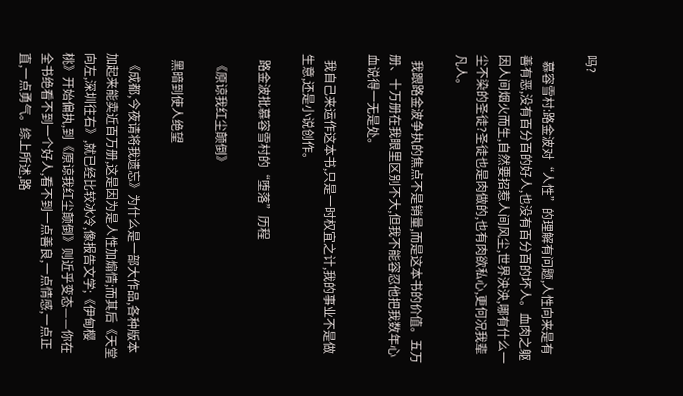吗?

  慕容雪村:路金波对“人性”的理解有问题,人性向来是有善有恶,没有百分百的好人,也没有百分百的坏人。血肉之躯因人间烟火而生,自然要招惹人间风尘,世界泱泱,哪有什么一尘不染的圣徒?圣徒也是肉做的,也有肉欲私心,更何况我辈凡人。

  我跟路金波争执的焦点不是销量,而是这本书的价值。五万册、十万册在我眼里区别不大,但我不能容忍他把我数年心血说得一无是处。

  我自己来运作这本书,只是一时权宜之计,我的事业不是做生意,还是小说创作。

  路金波批慕容雪村的“堕落”历程

  《原谅我红尘颠倒》

  黑暗到使人绝望

  《成都,今夜请将我遗忘》为什么是一部大作品,各种版本加起来能卖近百万册,这是因为是人性加煽情;而其后《天堂向左,深圳往右》,就已经比较冰冷,像报告文学;《伊甸樱桃》开始偏执,到《原谅我红尘颠倒》则近乎变态——你在全书绝看不到一个好人,看不到一点善良,一点情感,一点正直,一点勇气。综上所述,路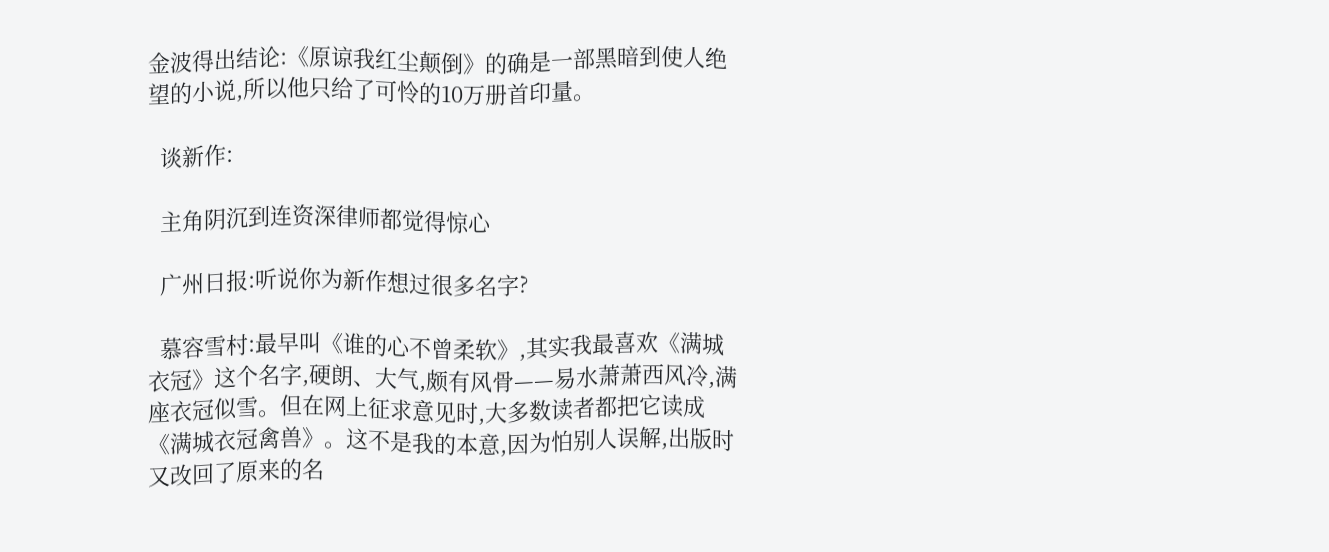金波得出结论:《原谅我红尘颠倒》的确是一部黑暗到使人绝望的小说,所以他只给了可怜的10万册首印量。

  谈新作:

  主角阴沉到连资深律师都觉得惊心

  广州日报:听说你为新作想过很多名字?

  慕容雪村:最早叫《谁的心不曾柔软》,其实我最喜欢《满城衣冠》这个名字,硬朗、大气,颇有风骨——易水萧萧西风冷,满座衣冠似雪。但在网上征求意见时,大多数读者都把它读成《满城衣冠禽兽》。这不是我的本意,因为怕别人误解,出版时又改回了原来的名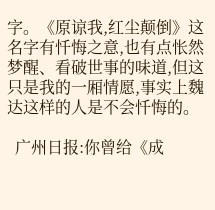字。《原谅我,红尘颠倒》这名字有忏悔之意,也有点怅然梦醒、看破世事的味道,但这只是我的一厢情愿,事实上魏达这样的人是不会忏悔的。

  广州日报:你曾给《成